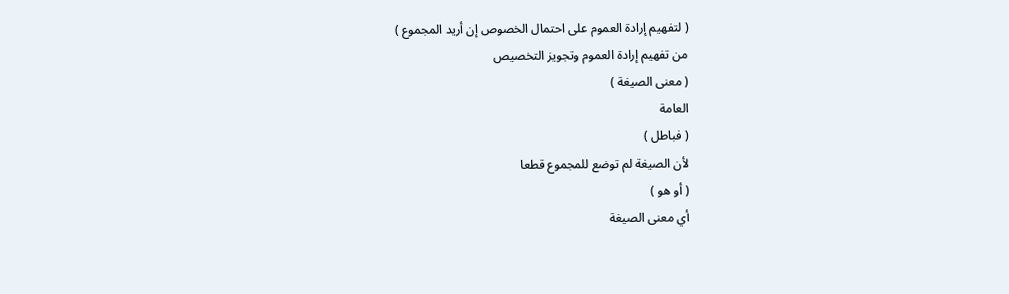( لتفهيم إرادة العموم على احتمال الخصوص إن أريد المجموع )
من تفهيم إرادة العموم وتجويز التخصيص
( معنى الصيغة )
العامة
( فباطل )
لأن الصيغة لم توضع للمجموع قطعا
( أو هو )
أي معنى الصيغة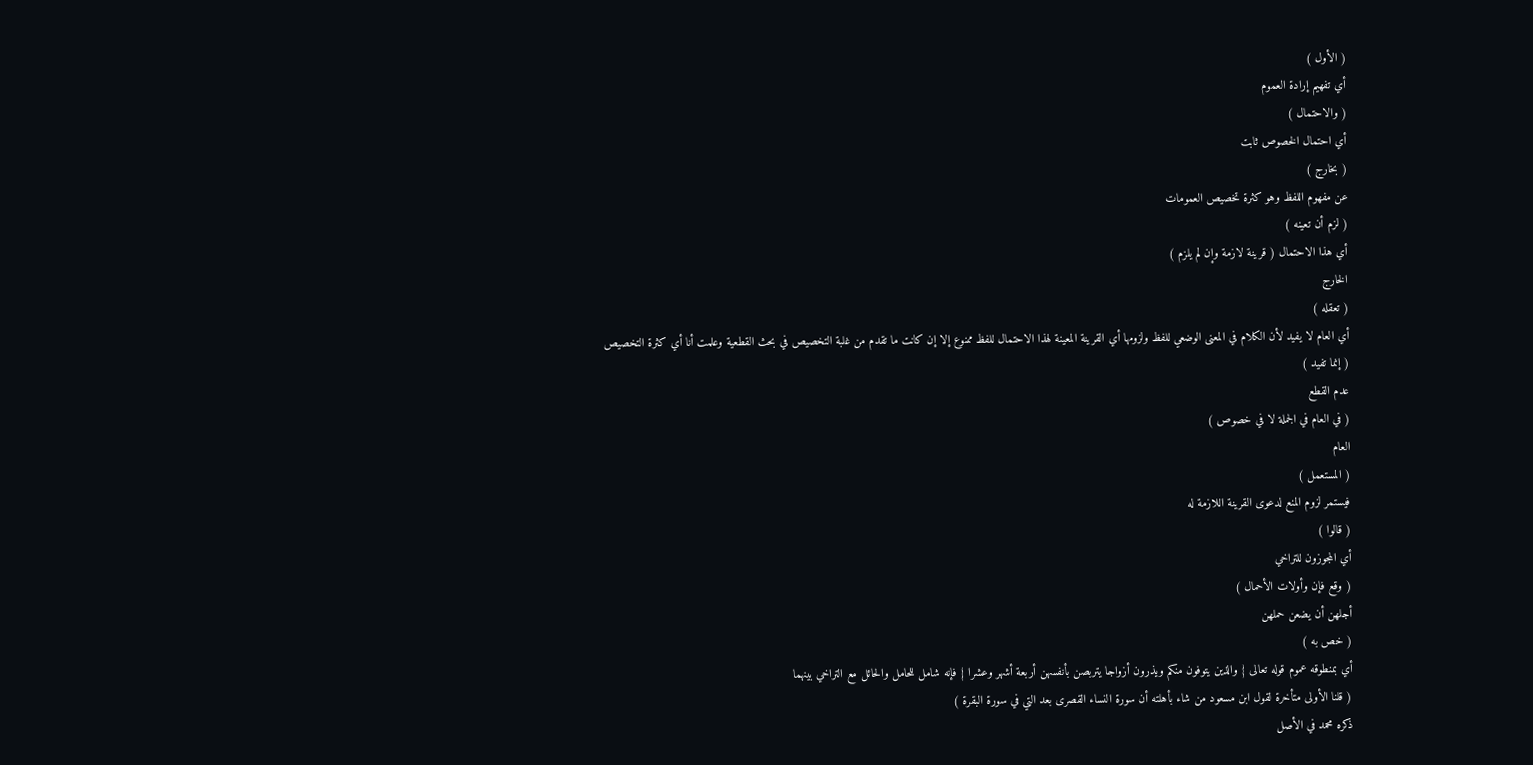( الأول )
أي تفهيم إرادة العموم
( والاحتمال )
أي احتمال الخصوص ثابت
( بخارج )
عن مفهوم اللفظ وهو كثرة تخصيص العمومات
( لزم أن تعينه )
أي هذا الاحتمال ( قرينة لازمة وإن لم يلزم )
الخارج
( تعقله )
أي العام لا يفيد لأن الكلام في المعنى الوضعي للفظ ولزومها أي القرينة المعينة لهذا الاحتمال للفظ ممنوع إلا إن كانت ما تقدم من غلبة التخصيص في بحث القطعية وعلمت أنا أي كثرة التخصيص
( إنما تفيد )
عدم القطع
( في العام في الجملة لا في خصوص )
العام
( المستعمل )
فيستمر لزوم المنع لدعوى القرينة اللازمة له
( قالوا )
أي المجوزون للتراخي
( وقع فإن وأولات الأحمال )
أجلهن أن يضعن حملهن
( خص به )
أي بمنطوقه عموم قوله تعالى { والذين يتوفون منكم ويذرون أزواجا يتربصن بأنفسهن أربعة أشهر وعشرا } فإنه شامل للحامل والحائل مع التراخي بينهما
( قلنا الأولى متأخرة لقول ابن مسعود من شاء بأهلته أن سورة النساء القصرى بعد التي في سورة البقرة )
ذكره محمد في الأصل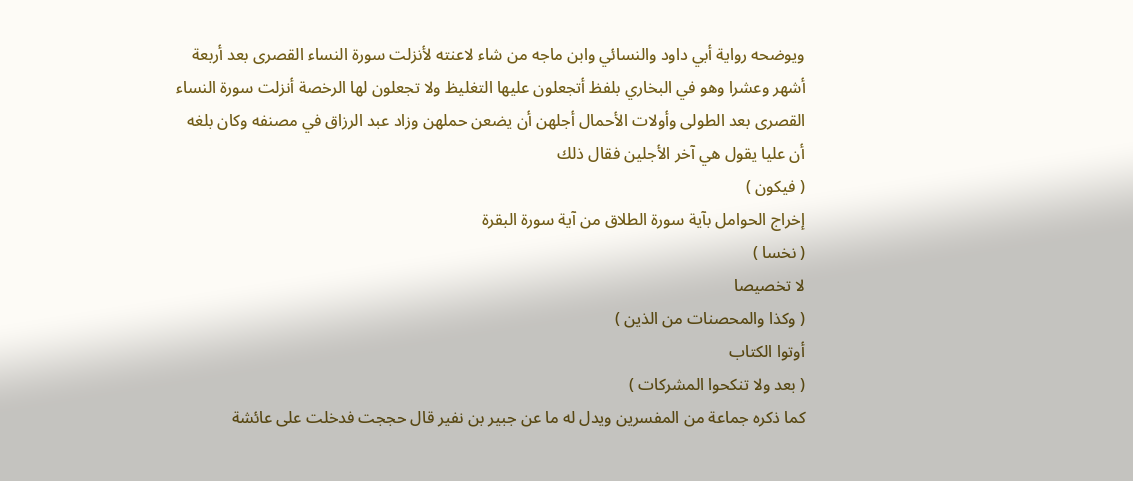ويوضحه رواية أبي داود والنسائي وابن ماجه من شاء لاعنته لأنزلت سورة النساء القصرى بعد أربعة أشهر وعشرا وهو في البخاري بلفظ أتجعلون عليها التغليظ ولا تجعلون لها الرخصة أنزلت سورة النساء القصرى بعد الطولى وأولات الأحمال أجلهن أن يضعن حملهن وزاد عبد الرزاق في مصنفه وكان بلغه أن عليا يقول هي آخر الأجلين فقال ذلك
( فيكون )
إخراج الحوامل بآية سورة الطلاق من آية سورة البقرة
( نخسا )
لا تخصيصا
( وكذا والمحصنات من الذين )
أوتوا الكتاب
( بعد ولا تنكحوا المشركات )
كما ذكره جماعة من المفسرين ويدل له ما عن جبير بن نفير قال حججت فدخلت على عائشة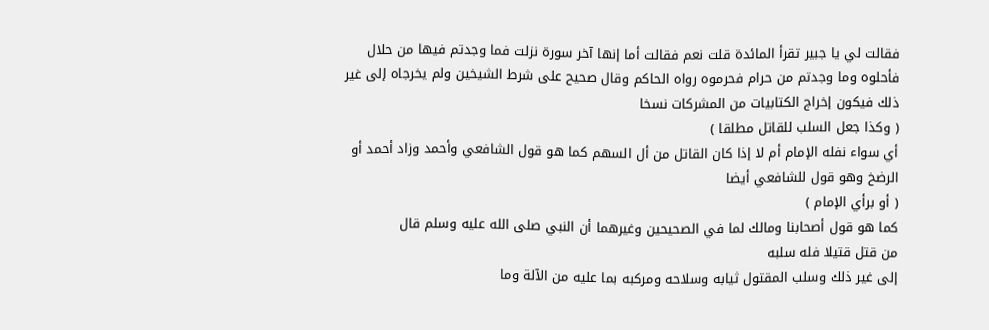فقالت لي يا جبير تقرأ المائدة قلت نعم فقالت أما إنها آخر سورة نزلت فما وجدتم فيها من حلال فأحلوه وما وجدتم من حرام فحرموه رواه الحاكم وقال صحيح على شرط الشيخين ولم يخرجاه إلى غير ذلك فيكون إخراج الكتابيات من المشركات نسخا
( وكذا جعل السلب للقاتل مطلقا )
أي سواء نفله الإمام أم لا إذا كان القاتل من أل السهم كما هو قول الشافعي وأحمد وزاد أحمد أو الرضخ وهو قول للشافعي أيضا
( أو برأي الإمام )
كما هو قول أصحابنا ومالك لما في الصحيحين وغيرهما أن النبي صلى الله عليه وسلم قال
من قتل قتيلا فله سلبه
إلى غير ذلك وسلب المقتول ثيابه وسلاحه ومركبه بما عليه من الآلة وما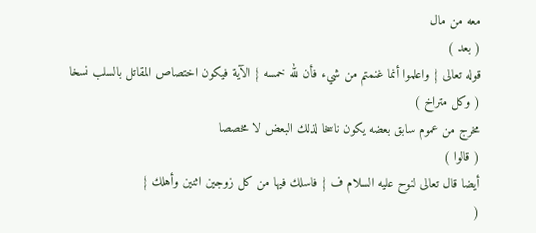معه من مال
( بعد )
قوله تعالى { واعلموا أنما غنمتم من شيء فأن لله خمسه } الآية فيكون اختصاص المقاتل بالسلب نسخا
( وكل متراخ )
مخرج من عموم سابق بعضه يكون ناسخا لذلك البعض لا مخصصا
( قالوا )
أيضا قال تعالى لنوح عليه السلام ف { فاسلك فيها من كل زوجين اثنين وأهلك }
(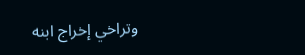وتراخي إخراج ابنه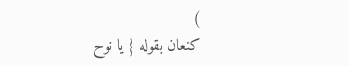)
كنعان بقوله { يا نوح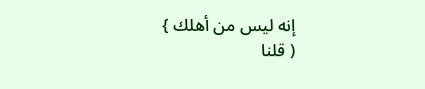إنه ليس من أهلك }
( قلنا